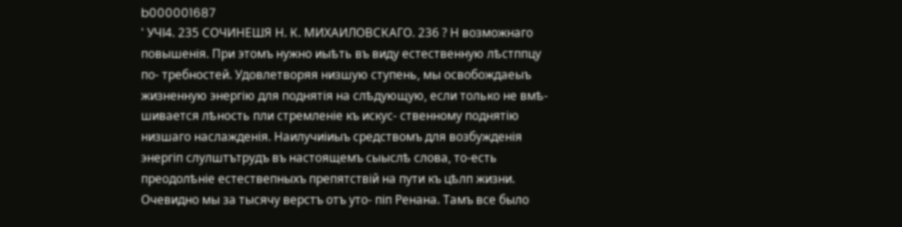b000001687
' УЧІ4. 235 СОЧИНЕШЯ Н. К. МИХАИЛОВСКАГО. 236 ? Н возможнаго повышенія. При этомъ нужно иыѣть въ виду естественную лѣстппцу по- требностей. Удовлетворяя низшую ступень, мы освобождаеыъ жизненную энергію для поднятія на слѣдующую, если только не вмѣ- шивается лѣность пли стремленіе къ искус- ственному поднятію низшаго наслажденія. Наилучиіиыъ средствомъ для возбужденія энергіп слулштътрудъ въ настоящемъ сыыслѣ слова, то-есть преодолѣніе естествепныхъ препятствій на пути къ цѣлп жизни. Очевидно мы за тысячу верстъ отъ уто- піп Ренана. Тамъ все было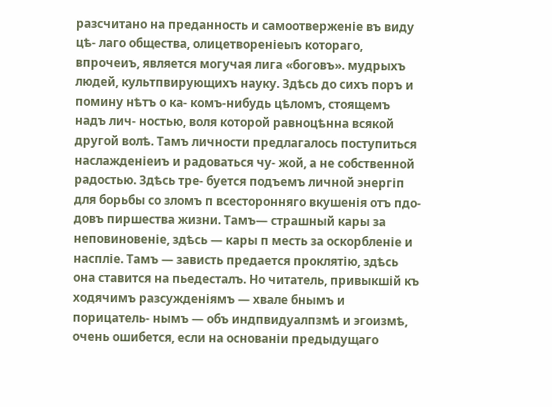разсчитано на преданность и самоотверженіе въ виду цѣ- лаго общества, олицетвореніеыъ котораго, впрочеиъ, является могучая лига «боговъ». мудрыхъ людей, культпвирующихъ науку. Здѣсь до сихъ поръ и помину нѣтъ о ка- комъ-нибудь цѣломъ, стоящемъ надъ лич- ностью, воля которой равноцѣнна всякой другой волѣ. Тамъ личности предлагалось поступиться наслажденіеиъ и радоваться чу- жой, а не собственной радостью. Здѣсь тре- буется подъемъ личной энергіп для борьбы со зломъ п всесторонняго вкушенія отъ пдо- довъ пиршества жизни. Тамъ— страшный кары за неповиновеніе, здѣсь — кары п месть за оскорбленіе и наспліе. Тамъ — зависть предается проклятію, здѣсь она ставится на пьедесталъ. Но читатель, привыкшій къ ходячимъ разсужденіямъ — хвале бнымъ и порицатель- нымъ — объ индпвидуалпзмѣ и эгоизмѣ, очень ошибется, если на основаніи предыдущаго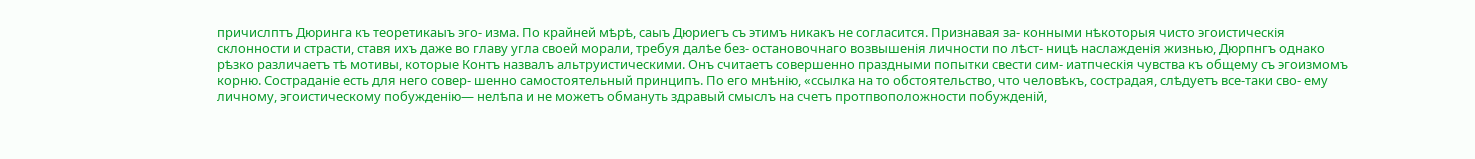причислптъ Дюринга къ теоретикаыъ эго- изма. По крайней мѣрѣ, саыъ Дюриегъ съ этимъ никакъ не согласится. Признавая за- конными нѣкоторыя чисто эгоистическія склонности и страсти, ставя ихъ даже во главу угла своей морали, требуя далѣе без- остановочнаго возвышенія личности по лѣст- ницѣ наслажденія жизнью, Дюрпнгъ однако рѣзко различаетъ тѣ мотивы, которые Контъ назвалъ альтруистическими. Онъ считаетъ совершенно праздными попытки свести сим- иатпческія чувства къ общему съ эгоизмомъ корню. Состраданіе есть для него совер- шенно самостоятельный принципъ. По его мнѣнію, «ссылка на то обстоятельство, что человѣкъ, сострадая, слѣдуетъ все-таки сво- ему личному, эгоистическому побужденію— нелѣпа и не можетъ обмануть здравый смыслъ на счетъ протпвоположности побужденій,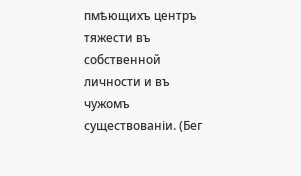пмѣющихъ центръ тяжести въ собственной личности и въ чужомъ существованіи. (Бег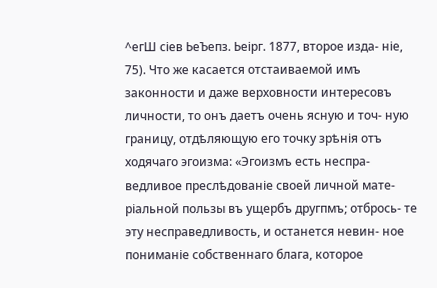^егШ сіев ЬеЪепз. Ьеірг. 1877, второе изда- ніе, 75). Что же касается отстаиваемой имъ законности и даже верховности интересовъ личности, то онъ даетъ очень ясную и точ- ную границу, отдѣляющую его точку зрѣнія отъ ходячаго эгоизма: «Эгоизмъ есть неспра- ведливое преслѣдованіе своей личной мате- ріальной пользы въ ущербъ другпмъ; отбрось- те эту несправедливость, и останется невин- ное пониманіе собственнаго блага, которое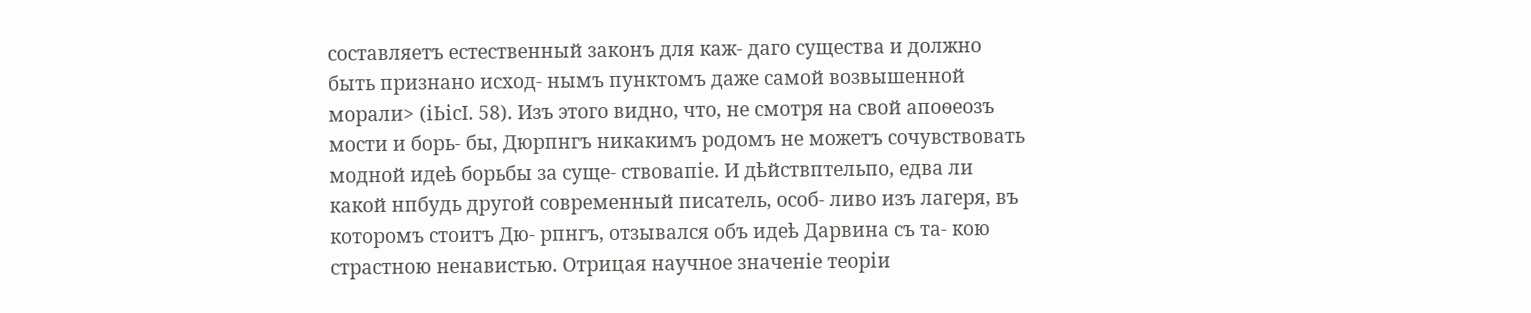составляетъ естественный законъ для каж- даго существа и должно быть признано исход- нымъ пунктомъ даже самой возвышенной морали> (іЬісІ. 58). Изъ этого видно, что, не смотря на свой апоѳеозъ мости и борь- бы, Дюрпнгъ никакимъ родомъ не можетъ сочувствовать модной идеѣ борьбы за суще- ствовапіе. И дѣйствптельпо, едва ли какой нпбудь другой современный писатель, особ- ливо изъ лагеря, въ которомъ стоитъ Дю- рпнгъ, отзывался объ идеѣ Дарвина съ та- кою страстною ненавистью. Отрицая научное значеніе теоріи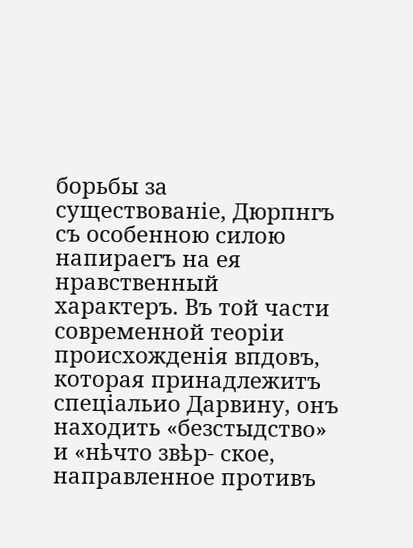борьбы за существованіе, Дюрпнгъ съ особенною силою напираегъ на ея нравственный характеръ. Въ той части современной теоріи происхожденія впдовъ, которая принадлежитъ спеціальио Дарвину, онъ находить «безстыдство» и «нѣчто звѣр- ское, направленное противъ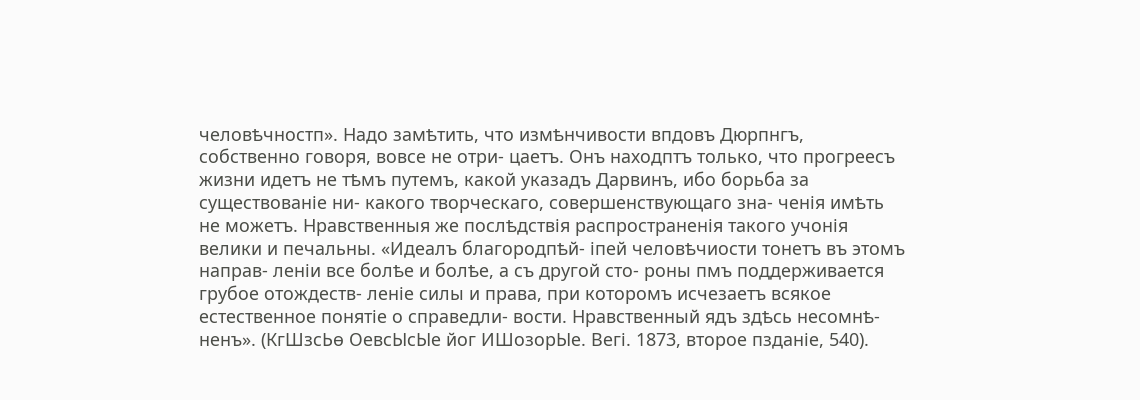человѣчностп». Надо замѣтить, что измѣнчивости впдовъ Дюрпнгъ, собственно говоря, вовсе не отри- цаетъ. Онъ находптъ только, что прогреесъ жизни идетъ не тѣмъ путемъ, какой указадъ Дарвинъ, ибо борьба за существованіе ни- какого творческаго, совершенствующаго зна- ченія имѣть не можетъ. Нравственныя же послѣдствія распространенія такого учонія велики и печальны. «Идеалъ благородпѣй- іпей человѣчиости тонетъ въ этомъ направ- леніи все болѣе и болѣе, а съ другой сто- роны пмъ поддерживается грубое отождеств- леніе силы и права, при которомъ исчезаетъ всякое естественное понятіе о справедли- вости. Нравственный ядъ здѣсь несомнѣ- ненъ». (КгШзсЬѳ ОевсЫсЫе йог ИШозорЫе. Вегі. 1873, второе пзданіе, 540).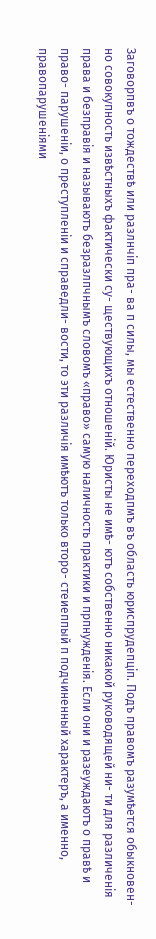Заговорпвъ о тождествѣ или разлнчіп пра- ва п силы, мы естественно переходпмъ въ область юриспрудепціп. Подъ правомъ разумѣется обыкновен- но совокупность извѣстныхъ фактически су- ществующихъ отношеній. Юристы не имѣ- ютъ собственно никакой руководящей ни- ти для различенія права и безправія и называютъ безразлпчнымъ словомъ «право» самую наличность практики и прпнужденія. Если они и разеуждаютъ о правѣ и право- парушеніи, о преступленіи и справедли- вости, то эти различія имѣютъ только второ- стеиеппый п подчиненный характеръ, а именно, правопарушеніями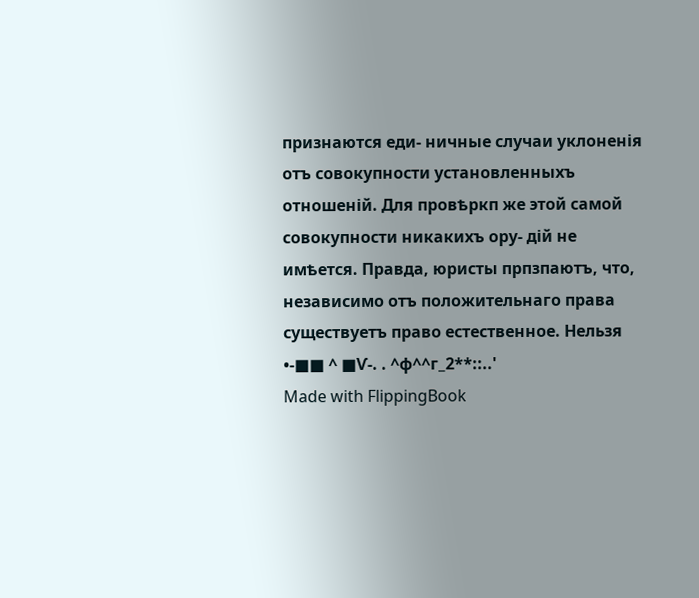признаются еди- ничные случаи уклоненія отъ совокупности установленныхъ отношеній. Для провѣркп же этой самой совокупности никакихъ ору- дій не имѣется. Правда, юристы прпзпаютъ, что, независимо отъ положительнаго права существуетъ право естественное. Нельзя •-■■ ^ ■Ѵ-. . ^ф^^г_2**::..'
Made with FlippingBook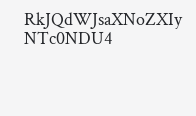RkJQdWJsaXNoZXIy NTc0NDU4